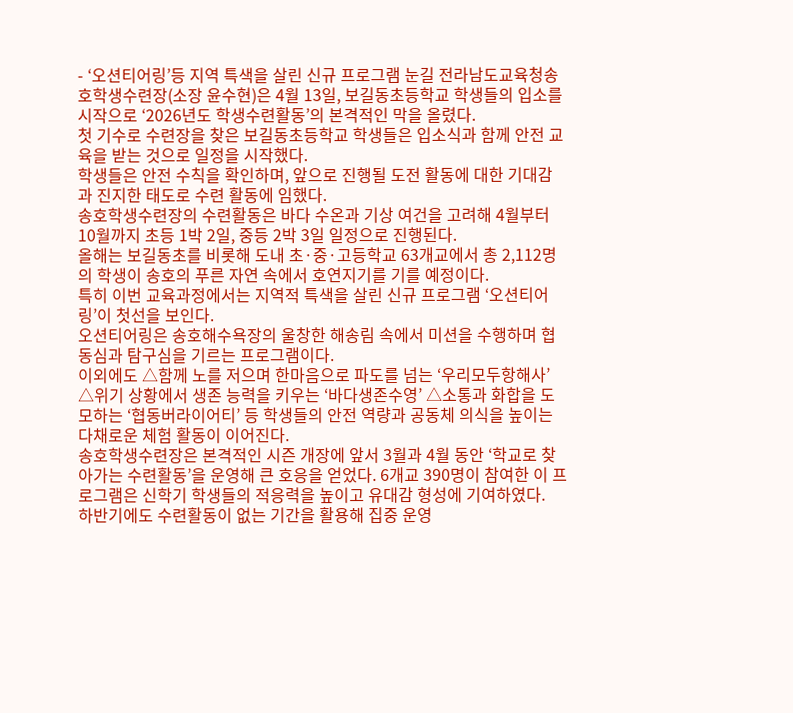- ‘오션티어링’등 지역 특색을 살린 신규 프로그램 눈길 전라남도교육청송호학생수련장(소장 윤수현)은 4월 13일, 보길동초등학교 학생들의 입소를 시작으로 ‘2026년도 학생수련활동’의 본격적인 막을 올렸다.
첫 기수로 수련장을 찾은 보길동초등학교 학생들은 입소식과 함께 안전 교육을 받는 것으로 일정을 시작했다.
학생들은 안전 수칙을 확인하며, 앞으로 진행될 도전 활동에 대한 기대감과 진지한 태도로 수련 활동에 임했다.
송호학생수련장의 수련활동은 바다 수온과 기상 여건을 고려해 4월부터 10월까지 초등 1박 2일, 중등 2박 3일 일정으로 진행된다.
올해는 보길동초를 비롯해 도내 초·중·고등학교 63개교에서 총 2,112명의 학생이 송호의 푸른 자연 속에서 호연지기를 기를 예정이다.
특히 이번 교육과정에서는 지역적 특색을 살린 신규 프로그램 ‘오션티어링’이 첫선을 보인다.
오션티어링은 송호해수욕장의 울창한 해송림 속에서 미션을 수행하며 협동심과 탐구심을 기르는 프로그램이다.
이외에도 △함께 노를 저으며 한마음으로 파도를 넘는 ‘우리모두항해사’ △위기 상황에서 생존 능력을 키우는 ‘바다생존수영’ △소통과 화합을 도모하는 ‘협동버라이어티’ 등 학생들의 안전 역량과 공동체 의식을 높이는 다채로운 체험 활동이 이어진다.
송호학생수련장은 본격적인 시즌 개장에 앞서 3월과 4월 동안 ‘학교로 찾아가는 수련활동’을 운영해 큰 호응을 얻었다. 6개교 390명이 참여한 이 프로그램은 신학기 학생들의 적응력을 높이고 유대감 형성에 기여하였다.
하반기에도 수련활동이 없는 기간을 활용해 집중 운영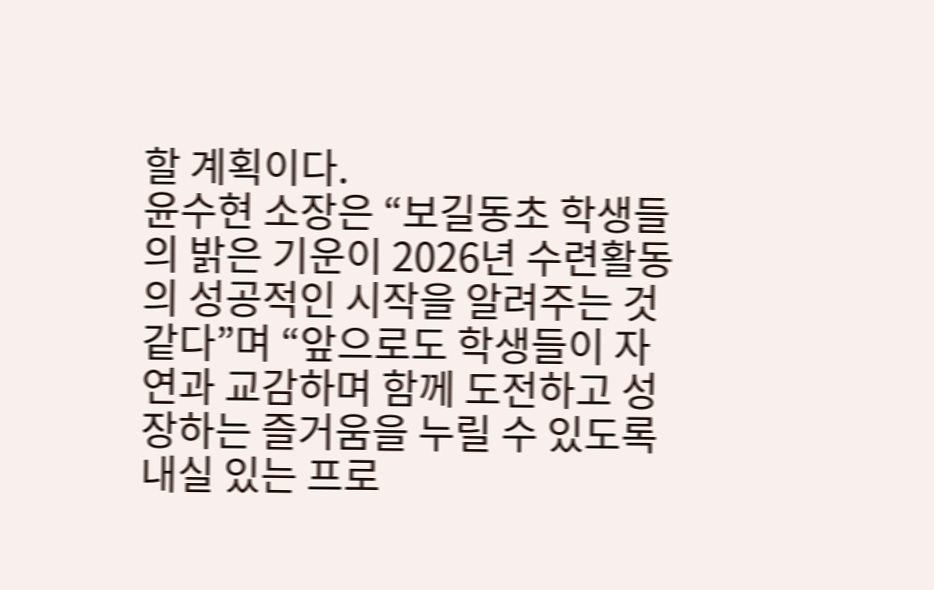할 계획이다.
윤수현 소장은 “보길동초 학생들의 밝은 기운이 2026년 수련활동의 성공적인 시작을 알려주는 것 같다”며 “앞으로도 학생들이 자연과 교감하며 함께 도전하고 성장하는 즐거움을 누릴 수 있도록 내실 있는 프로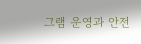그램 운영과 안전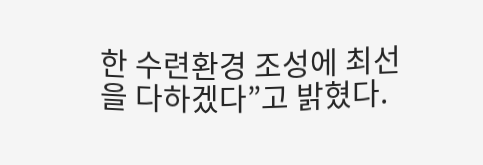한 수련환경 조성에 최선을 다하겠다”고 밝혔다.